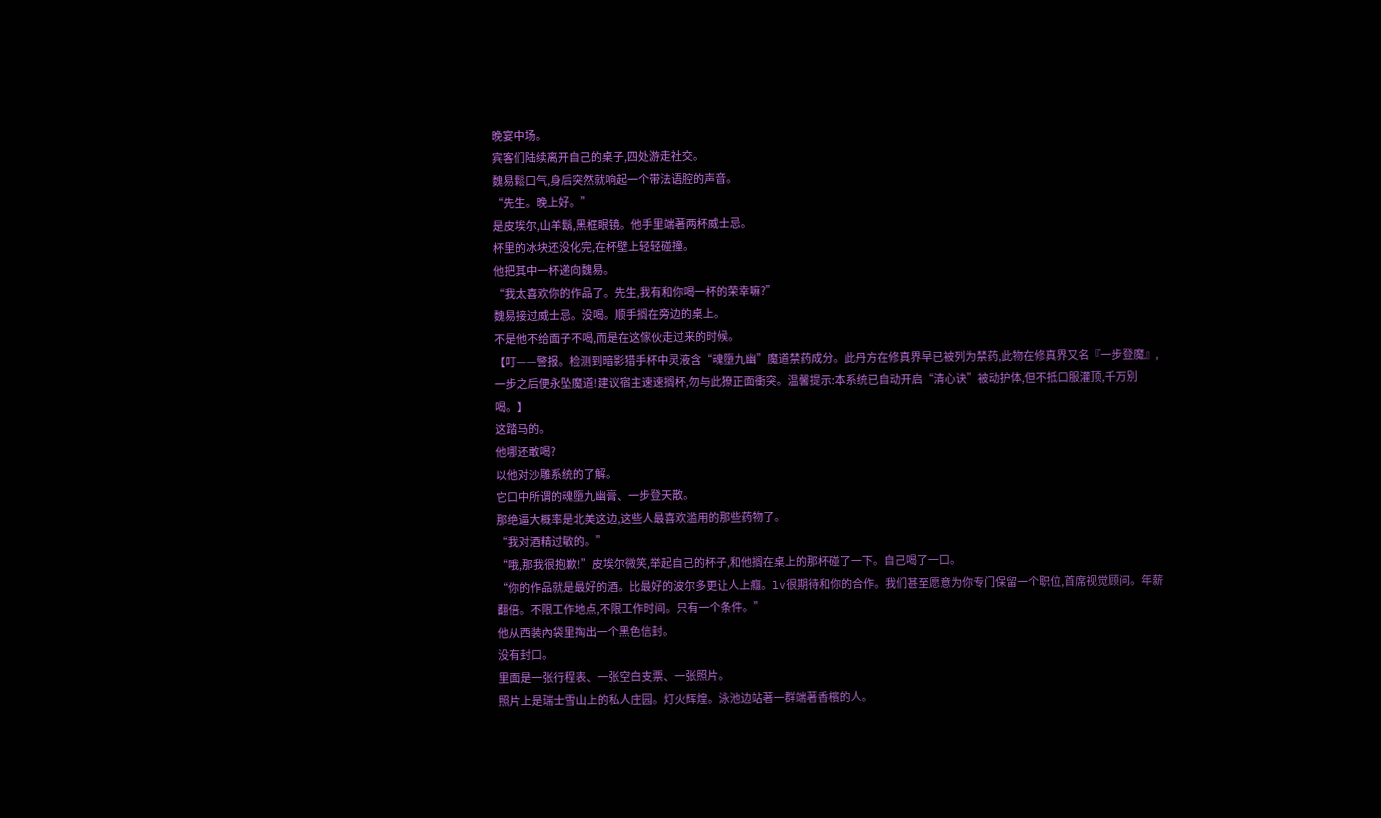晚宴中场。
宾客们陆续离开自己的桌子,四处游走社交。
魏易鬆口气,身后突然就响起一个带法语腔的声音。
“先生。晚上好。”
是皮埃尔,山羊鬍,黑框眼镜。他手里端著两杯威士忌。
杯里的冰块还没化完,在杯壁上轻轻碰撞。
他把其中一杯递向魏易。
“我太喜欢你的作品了。先生,我有和你喝一杯的荣幸嘛?”
魏易接过威士忌。没喝。顺手搁在旁边的桌上。
不是他不给面子不喝,而是在这傢伙走过来的时候。
【叮——警报。检测到暗影猎手杯中灵液含“魂墮九幽”魔道禁药成分。此丹方在修真界早已被列为禁药,此物在修真界又名『一步登魔』,一步之后便永坠魔道!建议宿主速速搁杯,勿与此獠正面衝突。温馨提示:本系统已自动开启“清心诀”被动护体,但不抵口服灌顶,千万別喝。】
这踏马的。
他哪还敢喝?
以他对沙雕系统的了解。
它口中所谓的魂墮九幽膏、一步登天散。
那绝逼大概率是北美这边,这些人最喜欢滥用的那些药物了。
“我对酒精过敏的。”
“哦,那我很抱歉!”皮埃尔微笑,举起自己的杯子,和他搁在桌上的那杯碰了一下。自己喝了一口。
“你的作品就是最好的酒。比最好的波尔多更让人上癮。lv很期待和你的合作。我们甚至愿意为你专门保留一个职位,首席视觉顾问。年薪翻倍。不限工作地点,不限工作时间。只有一个条件。”
他从西装內袋里掏出一个黑色信封。
没有封口。
里面是一张行程表、一张空白支票、一张照片。
照片上是瑞士雪山上的私人庄园。灯火辉煌。泳池边站著一群端著香檳的人。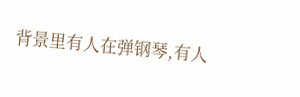背景里有人在弹钢琴,有人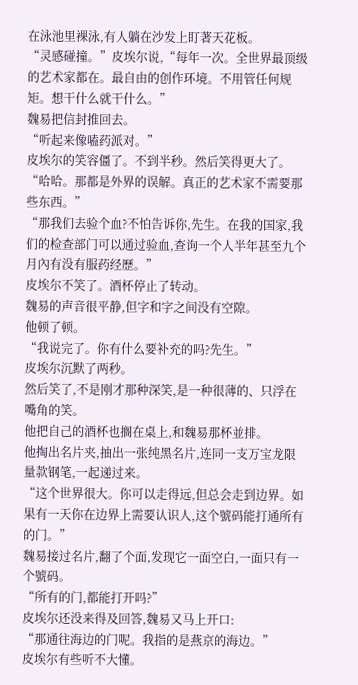在泳池里裸泳,有人躺在沙发上盯著天花板。
“灵感碰撞。”皮埃尔说,“每年一次。全世界最顶级的艺术家都在。最自由的创作环境。不用管任何规矩。想干什么就干什么。”
魏易把信封推回去。
“听起来像嗑药派对。”
皮埃尔的笑容僵了。不到半秒。然后笑得更大了。
“哈哈。那都是外界的误解。真正的艺术家不需要那些东西。”
“那我们去验个血?不怕告诉你,先生。在我的国家,我们的检查部门可以通过验血,查询一个人半年甚至九个月內有没有服药经歷。”
皮埃尔不笑了。酒杯停止了转动。
魏易的声音很平静,但字和字之间没有空隙。
他顿了顿。
“我说完了。你有什么要补充的吗?先生。”
皮埃尔沉默了两秒。
然后笑了,不是刚才那种深笑,是一种很薄的、只浮在嘴角的笑。
他把自己的酒杯也搁在桌上,和魏易那杯並排。
他掏出名片夹,抽出一张纯黑名片,连同一支万宝龙限量款钢笔,一起递过来。
“这个世界很大。你可以走得远,但总会走到边界。如果有一天你在边界上需要认识人,这个號码能打通所有的门。”
魏易接过名片,翻了个面,发现它一面空白,一面只有一个號码。
“所有的门,都能打开吗?”
皮埃尔还没来得及回答,魏易又马上开口:
“那通往海边的门呢。我指的是燕京的海边。”
皮埃尔有些听不大懂。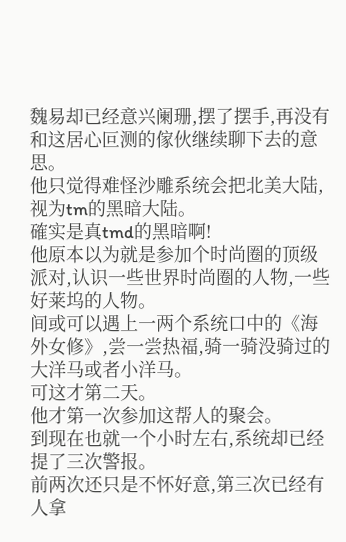魏易却已经意兴阑珊,摆了摆手,再没有和这居心叵测的傢伙继续聊下去的意思。
他只觉得难怪沙雕系统会把北美大陆,视为tm的黑暗大陆。
確实是真tmd的黑暗啊!
他原本以为就是参加个时尚圈的顶级派对,认识一些世界时尚圈的人物,一些好莱坞的人物。
间或可以遇上一两个系统口中的《海外女修》,尝一尝热福,骑一骑没骑过的大洋马或者小洋马。
可这才第二天。
他才第一次参加这帮人的聚会。
到现在也就一个小时左右,系统却已经提了三次警报。
前两次还只是不怀好意,第三次已经有人拿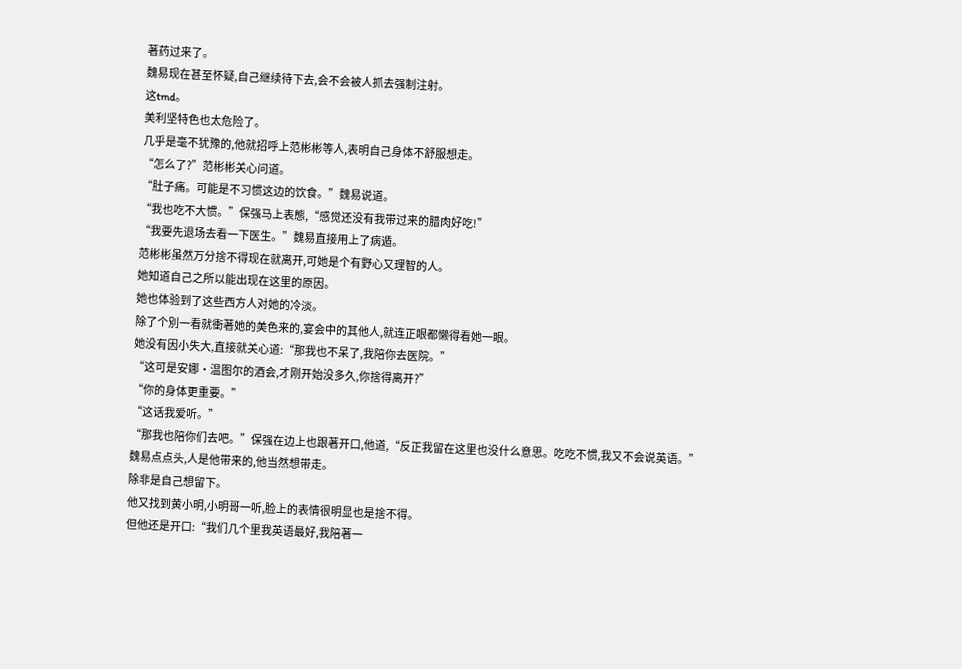著药过来了。
魏易现在甚至怀疑,自己继续待下去,会不会被人抓去强制注射。
这tmd。
美利坚特色也太危险了。
几乎是毫不犹豫的,他就招呼上范彬彬等人,表明自己身体不舒服想走。
“怎么了?”范彬彬关心问道。
“肚子痛。可能是不习惯这边的饮食。”魏易说道。
“我也吃不大惯。”保强马上表態,“感觉还没有我带过来的腊肉好吃!”
“我要先退场去看一下医生。”魏易直接用上了病遁。
范彬彬虽然万分捨不得现在就离开,可她是个有野心又理智的人。
她知道自己之所以能出现在这里的原因。
她也体验到了这些西方人对她的冷淡。
除了个別一看就衝著她的美色来的,宴会中的其他人,就连正眼都懒得看她一眼。
她没有因小失大,直接就关心道:“那我也不呆了,我陪你去医院。”
“这可是安娜·温图尔的酒会,才刚开始没多久,你捨得离开?”
“你的身体更重要。”
“这话我爱听。”
“那我也陪你们去吧。”保强在边上也跟著开口,他道,“反正我留在这里也没什么意思。吃吃不惯,我又不会说英语。”
魏易点点头,人是他带来的,他当然想带走。
除非是自己想留下。
他又找到黄小明,小明哥一听,脸上的表情很明显也是捨不得。
但他还是开口:“我们几个里我英语最好,我陪著一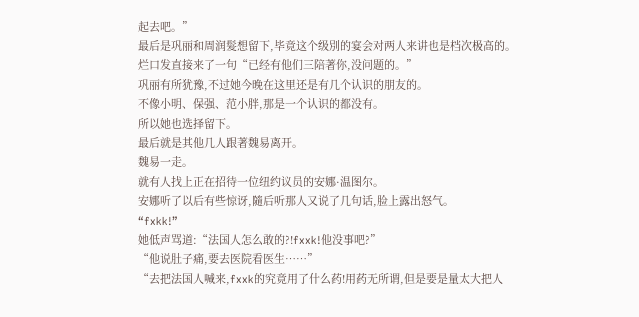起去吧。”
最后是巩丽和周润髮想留下,毕竟这个级別的宴会对两人来讲也是档次极高的。
烂口发直接来了一句“已经有他们三陪著你,没问题的。”
巩丽有所犹豫,不过她今晚在这里还是有几个认识的朋友的。
不像小明、保强、范小胖,那是一个认识的都没有。
所以她也选择留下。
最后就是其他几人跟著魏易离开。
魏易一走。
就有人找上正在招待一位纽约议员的安娜·温图尔。
安娜听了以后有些惊讶,隨后听那人又说了几句话,脸上露出怒气。
“fxkk!”
她低声骂道:“法国人怎么敢的?!fxxk!他没事吧?”
“他说肚子痛,要去医院看医生……”
“去把法国人喊来,fxxk的究竟用了什么药!用药无所谓,但是要是量太大把人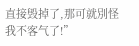直接毁掉了,那可就別怪我不客气了!”